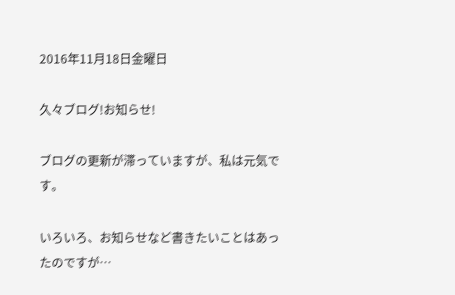2016年11月18日金曜日

久々ブログ!お知らせ!

ブログの更新が滞っていますが、私は元気です。

いろいろ、お知らせなど書きたいことはあったのですが…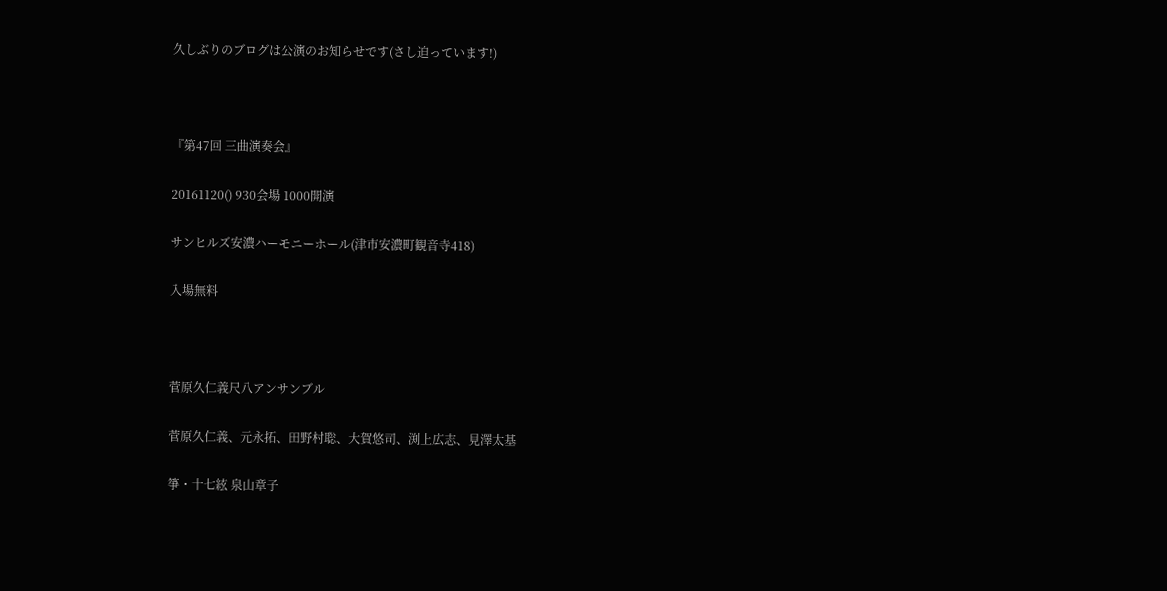久しぶりのブログは公演のお知らせです(さし迫っています!)



『第47回 三曲演奏会』

20161120() 930会場 1000開演

サンヒルズ安濃ハーモニーホール(津市安濃町観音寺418)

入場無料



菅原久仁義尺八アンサンブル

菅原久仁義、元永拓、田野村聡、大賀悠司、渕上広志、見澤太基

箏・十七絃 泉山章子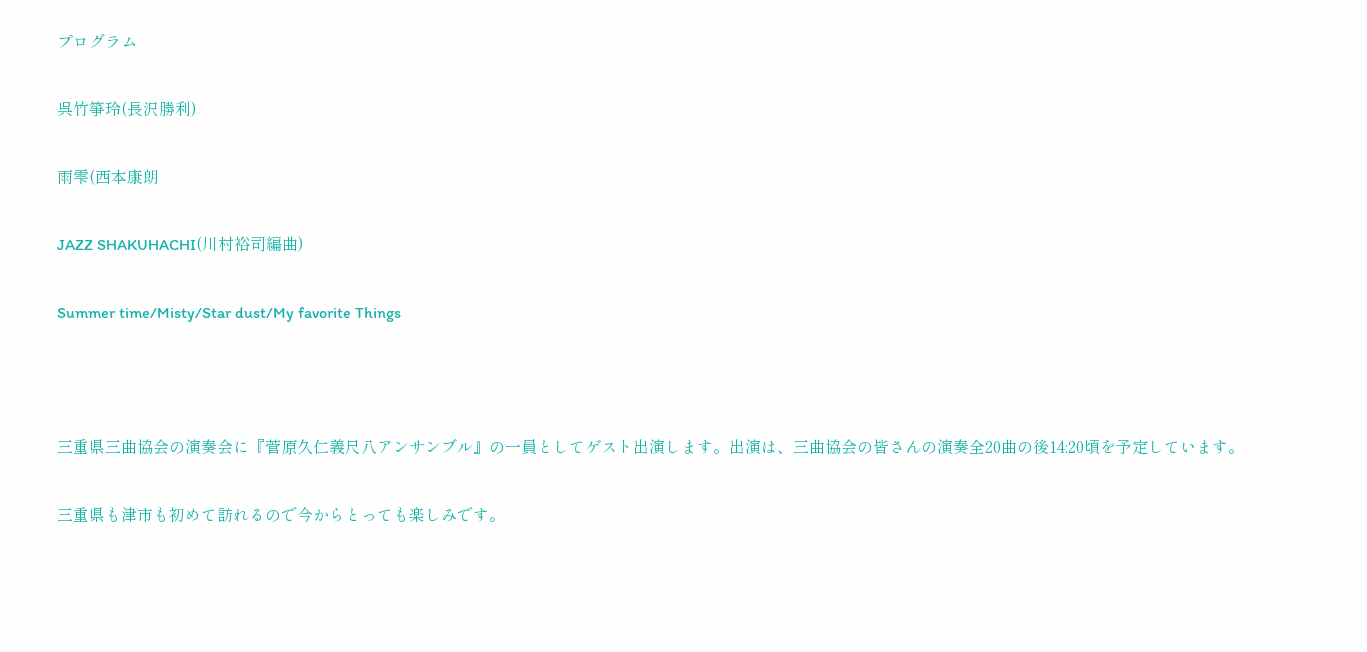プログラム

呉竹箏玲(長沢勝利)

雨雫(西本康朗

JAZZ SHAKUHACHI(川村裕司編曲)

Summer time/Misty/Star dust/My favorite Things



三重県三曲協会の演奏会に『菅原久仁義尺八アンサンブル』の一員としてゲスト出演します。出演は、三曲協会の皆さんの演奏全20曲の後14:20頃を予定しています。

三重県も津市も初めて訪れるので今からとっても楽しみです。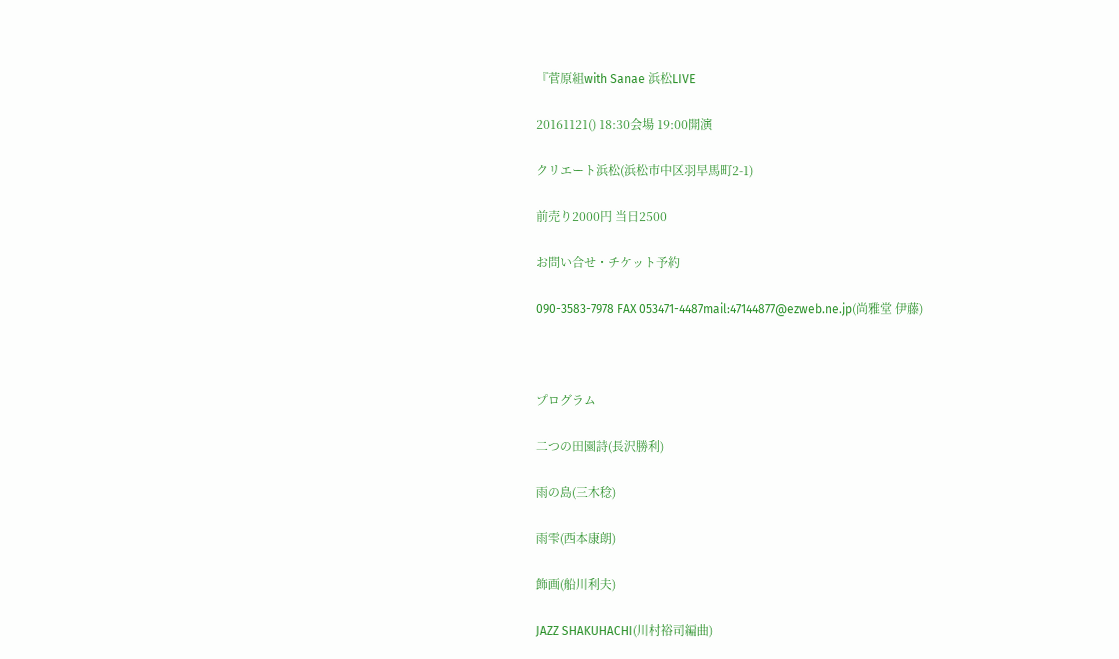『菅原組with Sanae 浜松LIVE

20161121() 18:30会場 19:00開演

クリエート浜松(浜松市中区羽早馬町2-1)

前売り2000円 当日2500

お問い合せ・チケット予約

090-3583-7978 FAX 053471-4487mail:47144877@ezweb.ne.jp(尚雅堂 伊藤)



プログラム

二つの田園詩(長沢勝利)

雨の島(三木稔)

雨雫(西本康朗)

飾画(船川利夫)

JAZZ SHAKUHACHI(川村裕司編曲)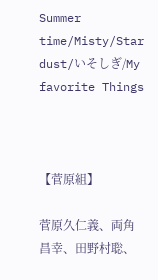Summer time/Misty/Star dust/いそしぎ/My favorite Things



【菅原組】

菅原久仁義、両角昌幸、田野村聡、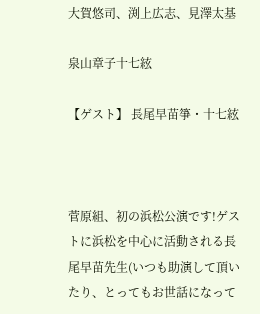大賀悠司、渕上広志、見澤太基

泉山章子十七絃

【ゲスト】 長尾早苗箏・十七絃



菅原組、初の浜松公演です!ゲストに浜松を中心に活動される長尾早苗先生(いつも助演して頂いたり、とってもお世話になって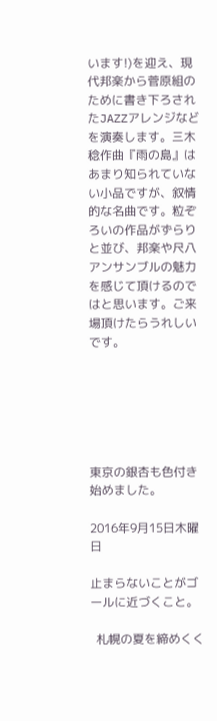います!)を迎え、現代邦楽から菅原組のために書き下ろされたJAZZアレンジなどを演奏します。三木稔作曲『雨の島』はあまり知られていない小品ですが、叙情的な名曲です。粒ぞろいの作品がずらりと並び、邦楽や尺八アンサンブルの魅力を感じて頂けるのではと思います。ご来場頂けたらうれしいです。






東京の銀杏も色付き始めました。

2016年9月15日木曜日

止まらないことがゴールに近づくこと。

  札幌の夏を締めくく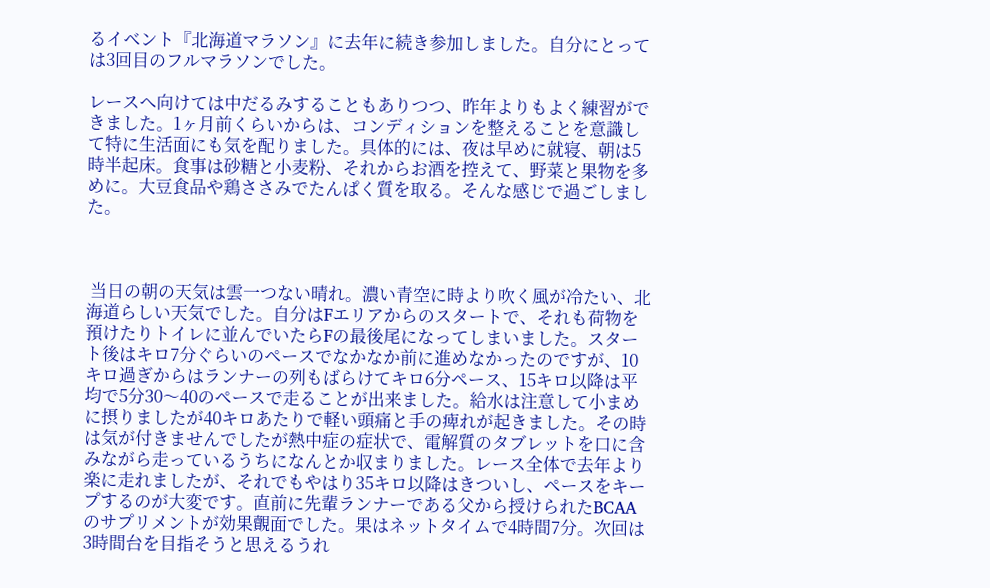るイベント『北海道マラソン』に去年に続き参加しました。自分にとっては3回目のフルマラソンでした。

レースへ向けては中だるみすることもありつつ、昨年よりもよく練習ができました。1ヶ月前くらいからは、コンディションを整えることを意識して特に生活面にも気を配りました。具体的には、夜は早めに就寝、朝は5時半起床。食事は砂糖と小麦粉、それからお酒を控えて、野菜と果物を多めに。大豆食品や鶏ささみでたんぱく質を取る。そんな感じで過ごしました。



 当日の朝の天気は雲一つない晴れ。濃い青空に時より吹く風が冷たい、北海道らしい天気でした。自分はFエリアからのスタートで、それも荷物を預けたりトイレに並んでいたらFの最後尾になってしまいました。スタート後はキロ7分ぐらいのペースでなかなか前に進めなかったのですが、10キロ過ぎからはランナーの列もばらけてキロ6分ペース、15キロ以降は平均で5分30〜40のペースで走ることが出来ました。給水は注意して小まめに摂りましたが40キロあたりで軽い頭痛と手の痺れが起きました。その時は気が付きませんでしたが熱中症の症状で、電解質のタブレットを口に含みながら走っているうちになんとか収まりました。レース全体で去年より楽に走れましたが、それでもやはり35キロ以降はきついし、ペースをキープするのが大変です。直前に先輩ランナーである父から授けられたBCAAのサプリメントが効果覿面でした。果はネットタイムで4時間7分。次回は3時間台を目指そうと思えるうれ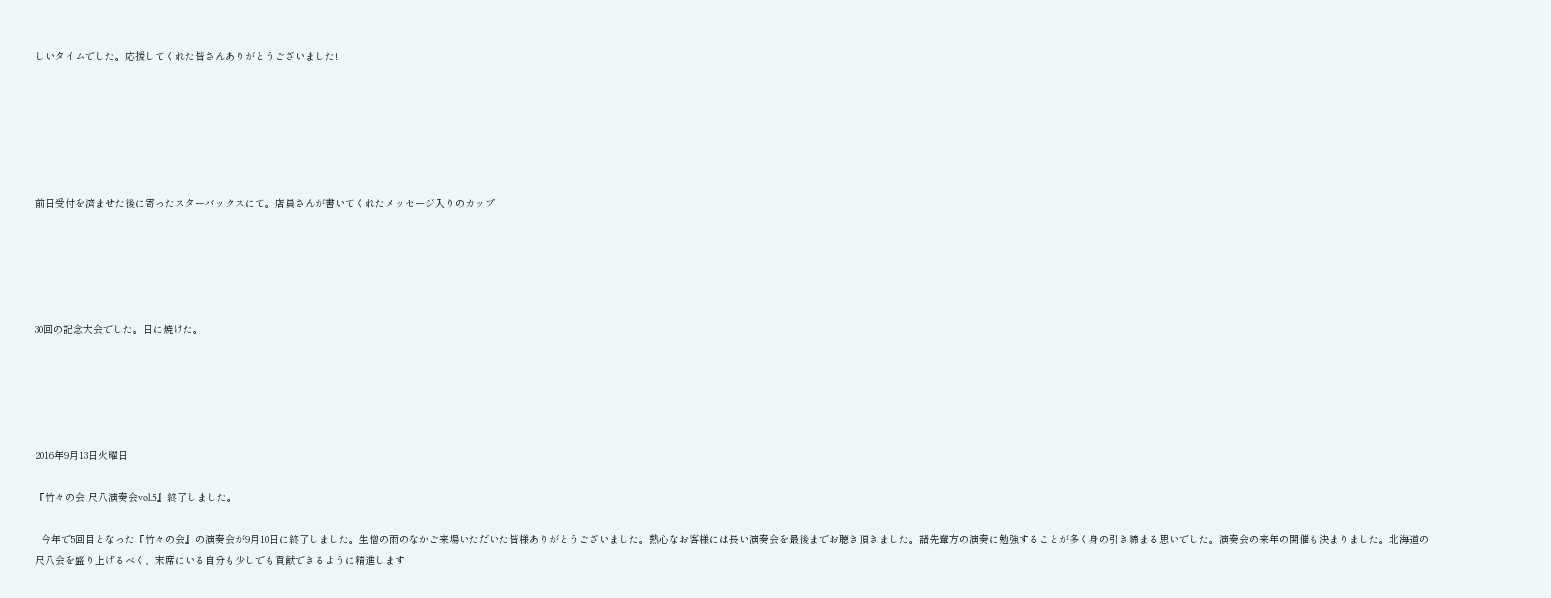しいタイムでした。応援してくれた皆さんありがとうございました!






前日受付を済ませた後に寄ったスターバックスにて。店員さんが書いてくれたメッセージ入りのカップ





30回の記念大会でした。日に焼けた。





2016年9月13日火曜日

『竹々の会 尺八演奏会vol.5』終了しました。

  今年で5回目となった『竹々の会』の演奏会が9月10日に終了しました。生憎の雨のなかご来場いただいた皆様ありがとうございました。熱心なお客様には長い演奏会を最後までお聴き頂きました。諸先輩方の演奏に勉強することが多く身の引き締まる思いでした。演奏会の来年の開催も決まりました。北海道の尺八会を盛り上げるべく、末席にいる自分も少しでも貢献できるように精進します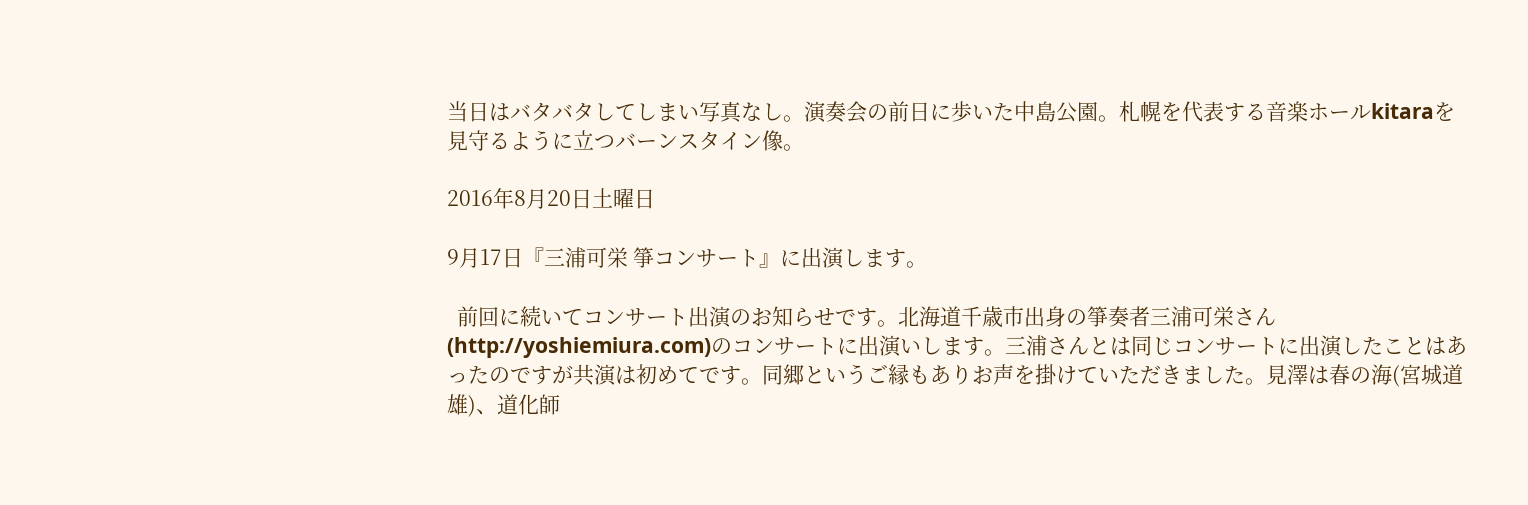当日はバタバタしてしまい写真なし。演奏会の前日に歩いた中島公園。札幌を代表する音楽ホールkitaraを見守るように立つバーンスタイン像。

2016年8月20日土曜日

9月17日『三浦可栄 箏コンサート』に出演します。

  前回に続いてコンサート出演のお知らせです。北海道千歳市出身の箏奏者三浦可栄さん(http://yoshiemiura.com)のコンサートに出演いします。三浦さんとは同じコンサートに出演したことはあったのですが共演は初めてです。同郷というご縁もありお声を掛けていただきました。見澤は春の海(宮城道雄)、道化師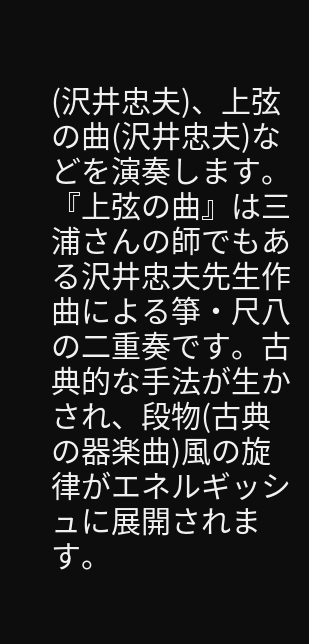(沢井忠夫)、上弦の曲(沢井忠夫)などを演奏します。『上弦の曲』は三浦さんの師でもある沢井忠夫先生作曲による箏・尺八の二重奏です。古典的な手法が生かされ、段物(古典の器楽曲)風の旋律がエネルギッシュに展開されます。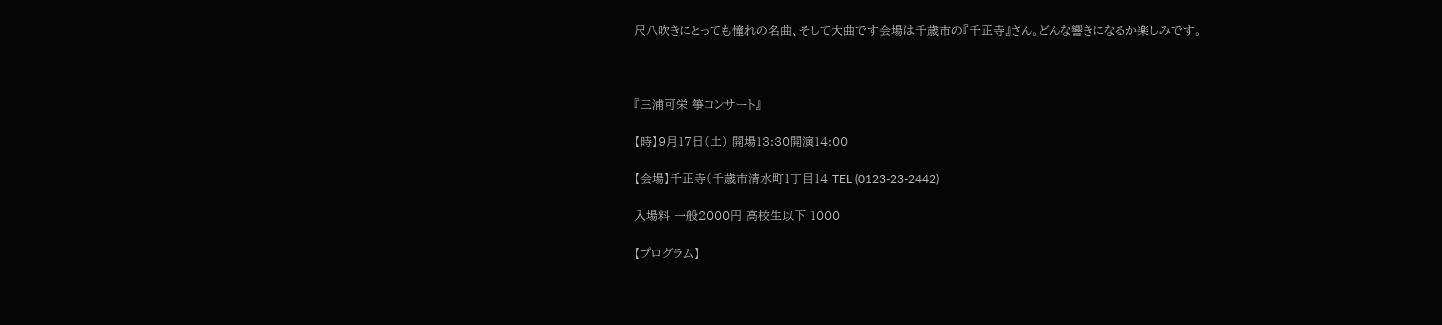尺八吹きにとっても憧れの名曲、そして大曲です会場は千歳市の『千正寺』さん。どんな響きになるか楽しみです。



『三浦可栄 箏コンサート』

【時】9月17日(土) 開場13:30開演14:00

【会場】千正寺(千歳市清水町1丁目14 TEL (0123-23-2442)

入場料 一般2000円 高校生以下 1000

【プログラム】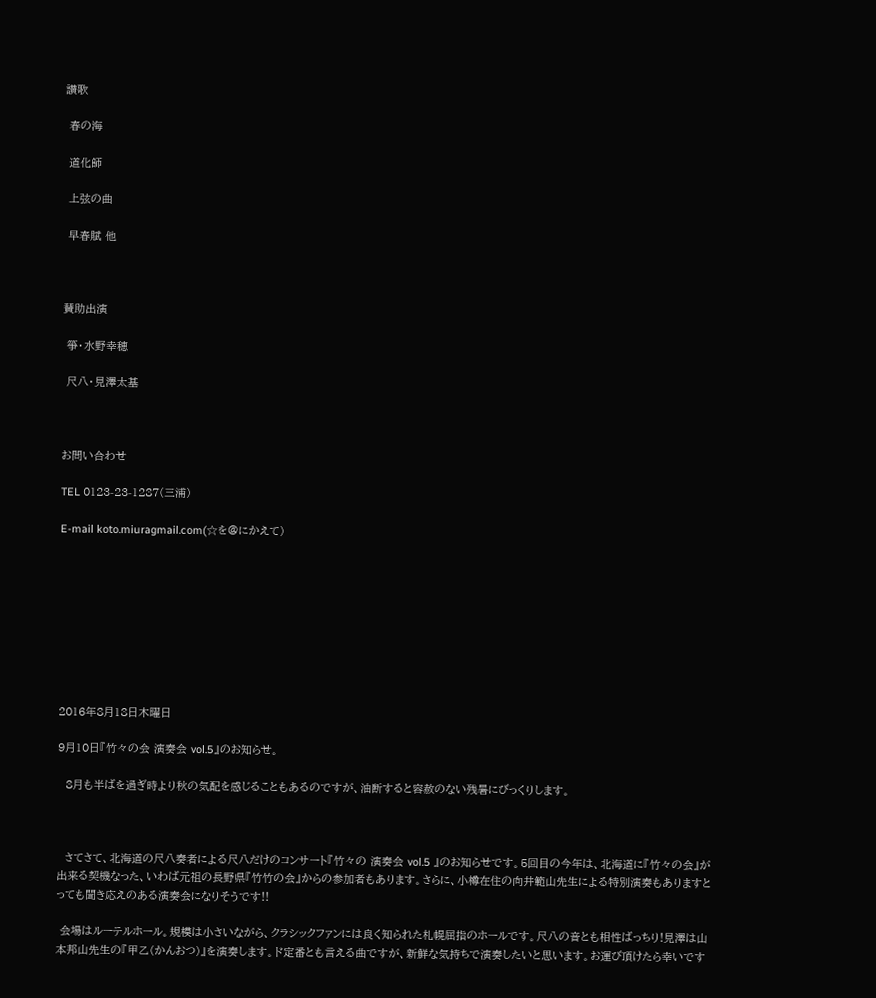讃歌

 春の海

 道化師

 上弦の曲

 早春賦 他



賛助出演

 箏・水野幸穂

 尺八・見澤太基



お問い合わせ

TEL 0123-23-1287(三浦)

E-mail koto.miuragmail.com(☆を@にかえて)









2016年8月18日木曜日

9月10日『竹々の会 演奏会 vol.5』のお知らせ。

  8月も半ばを過ぎ時より秋の気配を感じることもあるのですが、油断すると容赦のない残暑にびっくりします。



  さてさて、北海道の尺八奏者による尺八だけのコンサート『竹々の 演奏会 vol.5 』のお知らせです。5回目の今年は、北海道に『竹々の会』が出来る契機なった、いわば元祖の長野県『竹竹の会』からの参加者もあります。さらに、小樽在住の向井範山先生による特別演奏もありますとっても聞き応えのある演奏会になりそうです!!

 会場はルーテルホール。規模は小さいながら、クラシックファンには良く知られた札幌屈指のホールです。尺八の音とも相性ばっちり!見澤は山本邦山先生の『甲乙(かんおつ)』を演奏します。ド定番とも言える曲ですが、新鮮な気持ちで演奏したいと思います。お運び頂けたら幸いです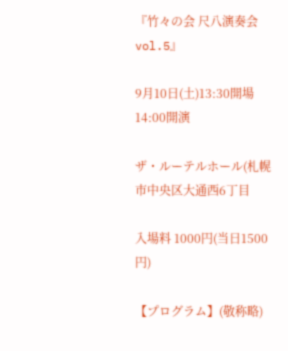『竹々の会 尺八演奏会 vol.5』

9月10日(土)13:30開場 14:00開演

ザ・ルーテルホール(札幌市中央区大通西6丁目

入場料 1000円(当日1500円)

【プログラム】(敬称略)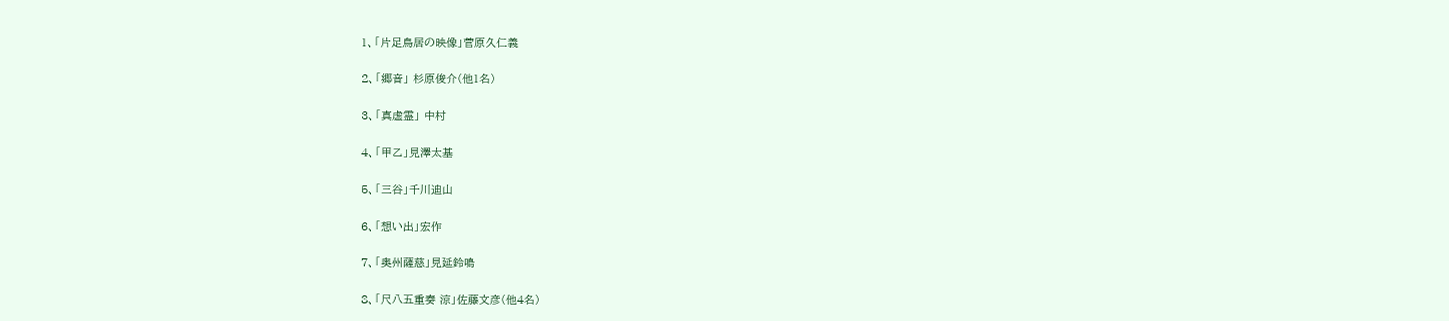1、「片足鳥居の映像」菅原久仁義

2、「郷音」 杉原俊介(他1名)

3、「真虚霊」 中村

4、「甲乙」見澤太基

5、「三谷」千川迪山

6、「想い出」宏作

7、「奥州薩慈」見延鈴鳴

8、「尺八五重奏 涼」佐藤文彦(他4名)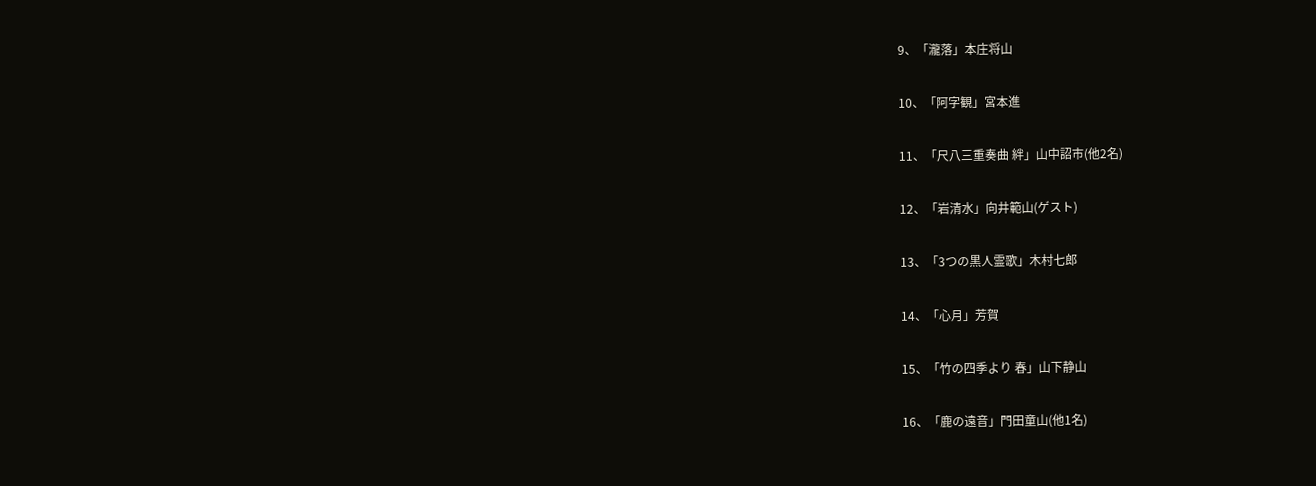9、「瀧落」本庄将山

10、「阿字観」宮本進

11、「尺八三重奏曲 絆」山中詔市(他2名)

12、「岩清水」向井範山(ゲスト)

13、「3つの黒人霊歌」木村七郎

14、「心月」芳賀

15、「竹の四季より 春」山下静山

16、「鹿の遠音」門田童山(他1名)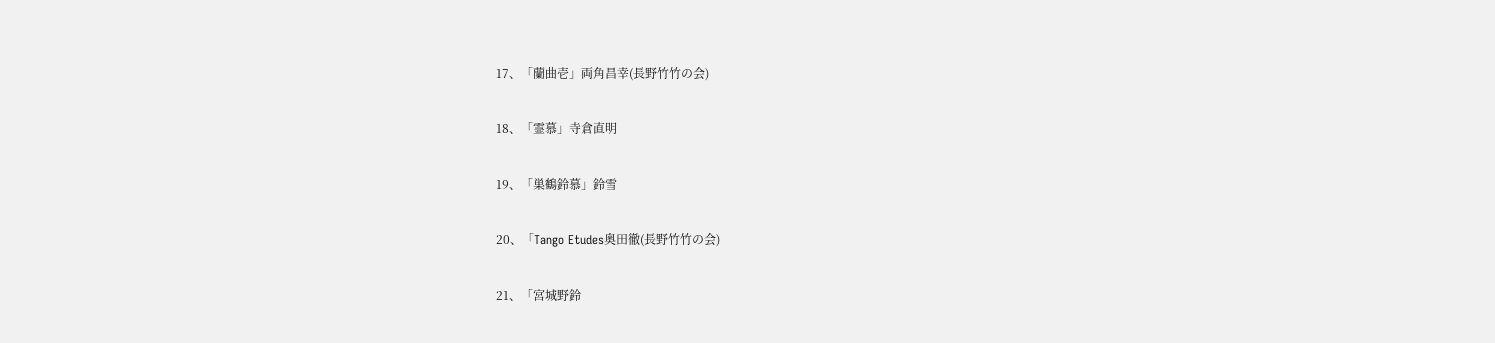17、「蘭曲壱」両角昌幸(長野竹竹の会)

18、「霊慕」寺倉直明

19、「巣鶴鈴慕」鈴雪

20、「Tango Etudes奥田徹(長野竹竹の会)

21、「宮城野鈴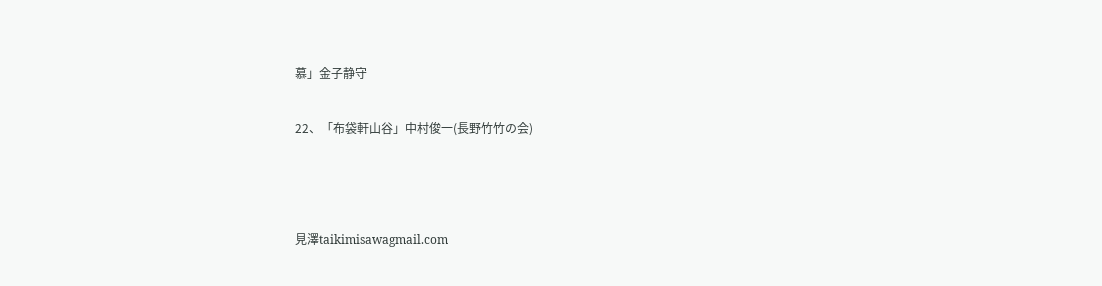慕」金子静守

22、「布袋軒山谷」中村俊一(長野竹竹の会)



見澤taikimisawagmail.com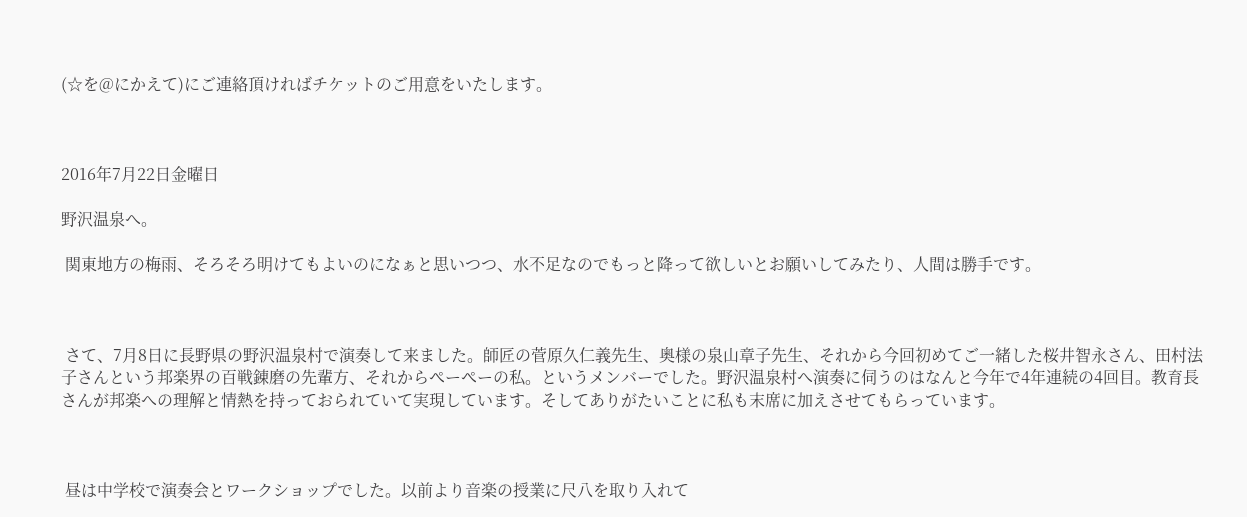(☆を@にかえて)にご連絡頂ければチケットのご用意をいたします。



2016年7月22日金曜日

野沢温泉へ。

 関東地方の梅雨、そろそろ明けてもよいのになぁと思いつつ、水不足なのでもっと降って欲しいとお願いしてみたり、人間は勝手です。



 さて、7月8日に長野県の野沢温泉村で演奏して来ました。師匠の菅原久仁義先生、奥様の泉山章子先生、それから今回初めてご一緒した桜井智永さん、田村法子さんという邦楽界の百戦錬磨の先輩方、それからぺーぺーの私。というメンバーでした。野沢温泉村へ演奏に伺うのはなんと今年で4年連続の4回目。教育長さんが邦楽への理解と情熱を持っておられていて実現しています。そしてありがたいことに私も末席に加えさせてもらっています。



 昼は中学校で演奏会とワークショップでした。以前より音楽の授業に尺八を取り入れて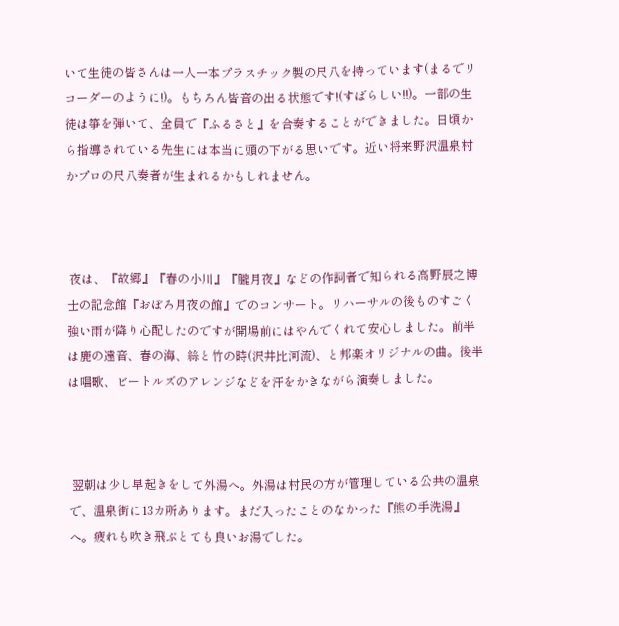いて生徒の皆さんは一人一本プラスチック製の尺八を持っています(まるでリコーダーのように!)。もちろん皆音の出る状態です!(すばらしい!!)。一部の生徒は箏を弾いて、全員で『ふるさと』を合奏することができました。日頃から指導されている先生には本当に頭の下がる思いです。近い将来野沢温泉村かプロの尺八奏者が生まれるかもしれません。



 夜は、『故郷』『春の小川』『朧月夜』などの作詞者で知られる高野辰之博士の記念館『おぼろ月夜の館』でのコンサート。リハーサルの後ものすごく強い雨が降り心配したのですが開場前にはやんでくれて安心しました。前半は鹿の遠音、春の海、絲と竹の時(沢井比河流)、と邦楽オリジナルの曲。後半は唱歌、ビートルズのアレンジなどを汗をかきながら演奏しました。



 翌朝は少し早起きをして外湯へ。外湯は村民の方が管理している公共の温泉で、温泉街に13カ所あります。まだ入ったことのなかった『熊の手洗湯』へ。疲れも吹き飛ぶとても良いお湯でした。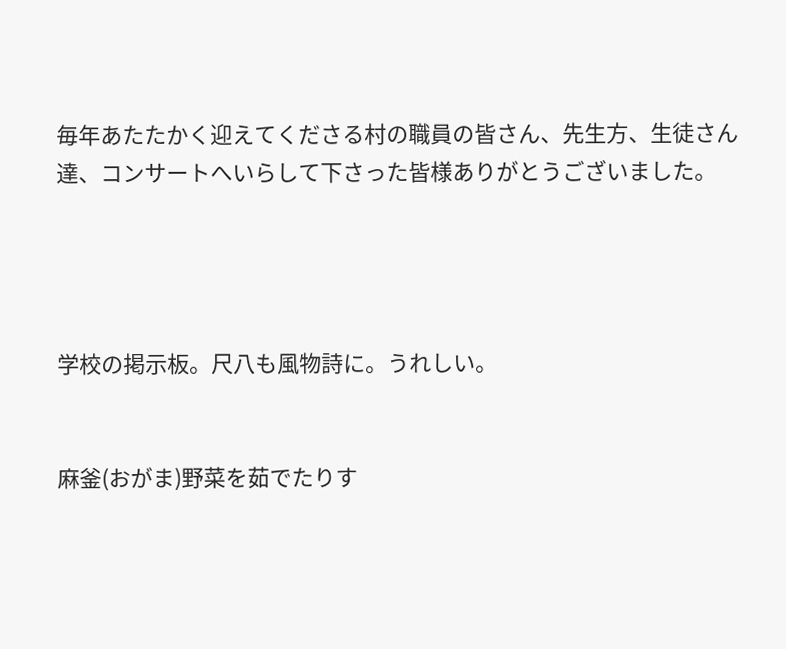毎年あたたかく迎えてくださる村の職員の皆さん、先生方、生徒さん達、コンサートへいらして下さった皆様ありがとうございました。




学校の掲示板。尺八も風物詩に。うれしい。


麻釜(おがま)野菜を茹でたりす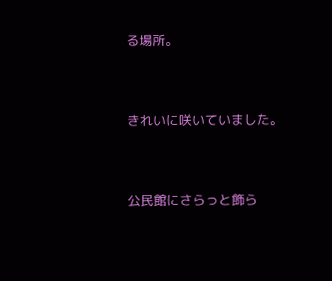る場所。


きれいに咲いていました。


公民館にさらっと飾ら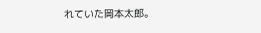れていた岡本太郎。